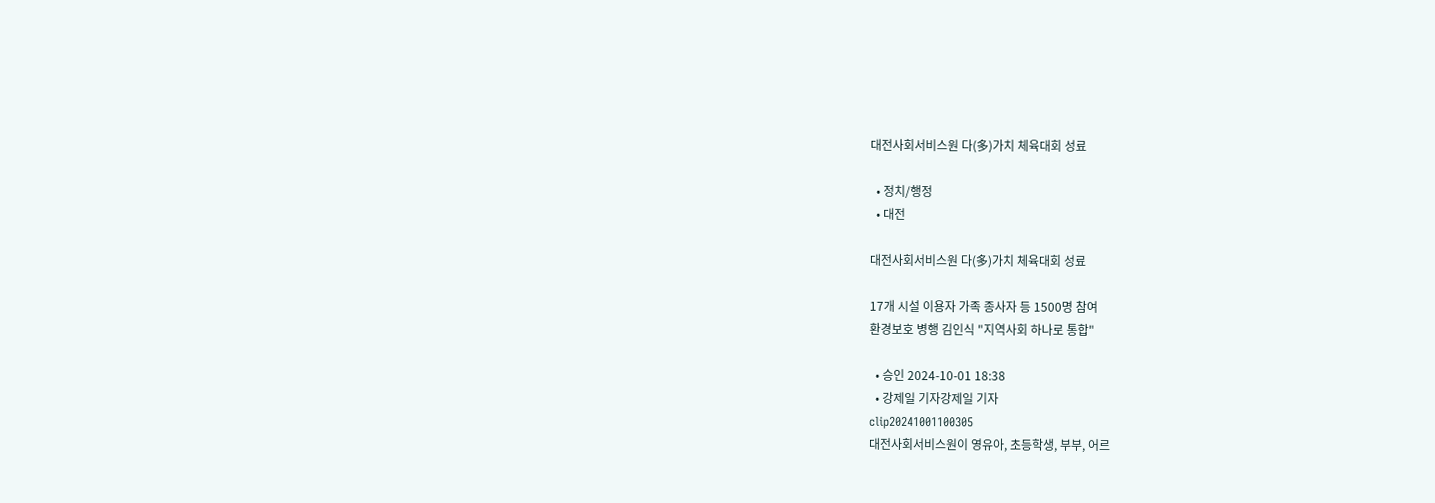대전사회서비스원 다(多)가치 체육대회 성료

  • 정치/행정
  • 대전

대전사회서비스원 다(多)가치 체육대회 성료

17개 시설 이용자 가족 종사자 등 1500명 참여
환경보호 병행 김인식 "지역사회 하나로 통합"

  • 승인 2024-10-01 18:38
  • 강제일 기자강제일 기자
clip20241001100305
대전사회서비스원이 영유아, 초등학생, 부부, 어르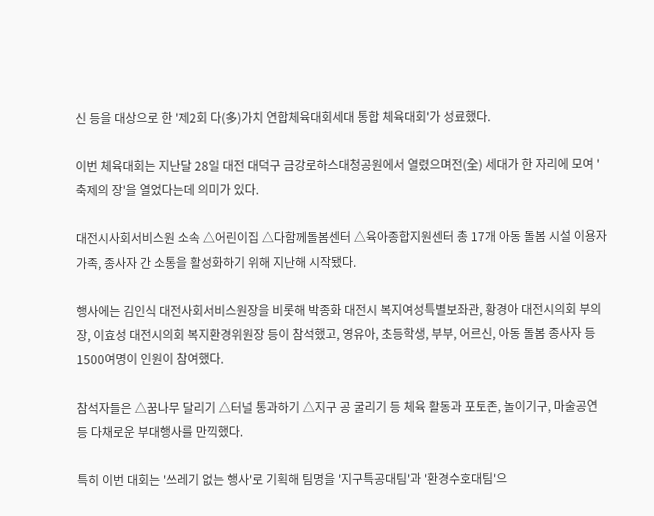신 등을 대상으로 한 '제2회 다(多)가치 연합체육대회세대 통합 체육대회'가 성료했다.

이번 체육대회는 지난달 28일 대전 대덕구 금강로하스대청공원에서 열렸으며전(全) 세대가 한 자리에 모여 '축제의 장'을 열었다는데 의미가 있다.

대전시사회서비스원 소속 △어린이집 △다함께돌봄센터 △육아종합지원센터 총 17개 아동 돌봄 시설 이용자 가족, 종사자 간 소통을 활성화하기 위해 지난해 시작됐다.

행사에는 김인식 대전사회서비스원장을 비롯해 박종화 대전시 복지여성특별보좌관, 황경아 대전시의회 부의장, 이효성 대전시의회 복지환경위원장 등이 참석했고, 영유아, 초등학생, 부부, 어르신, 아동 돌봄 종사자 등 1500여명이 인원이 참여했다.

참석자들은 △꿈나무 달리기 △터널 통과하기 △지구 공 굴리기 등 체육 활동과 포토존, 놀이기구, 마술공연 등 다채로운 부대행사를 만끽했다.

특히 이번 대회는 '쓰레기 없는 행사'로 기획해 팀명을 '지구특공대팀'과 '환경수호대팀'으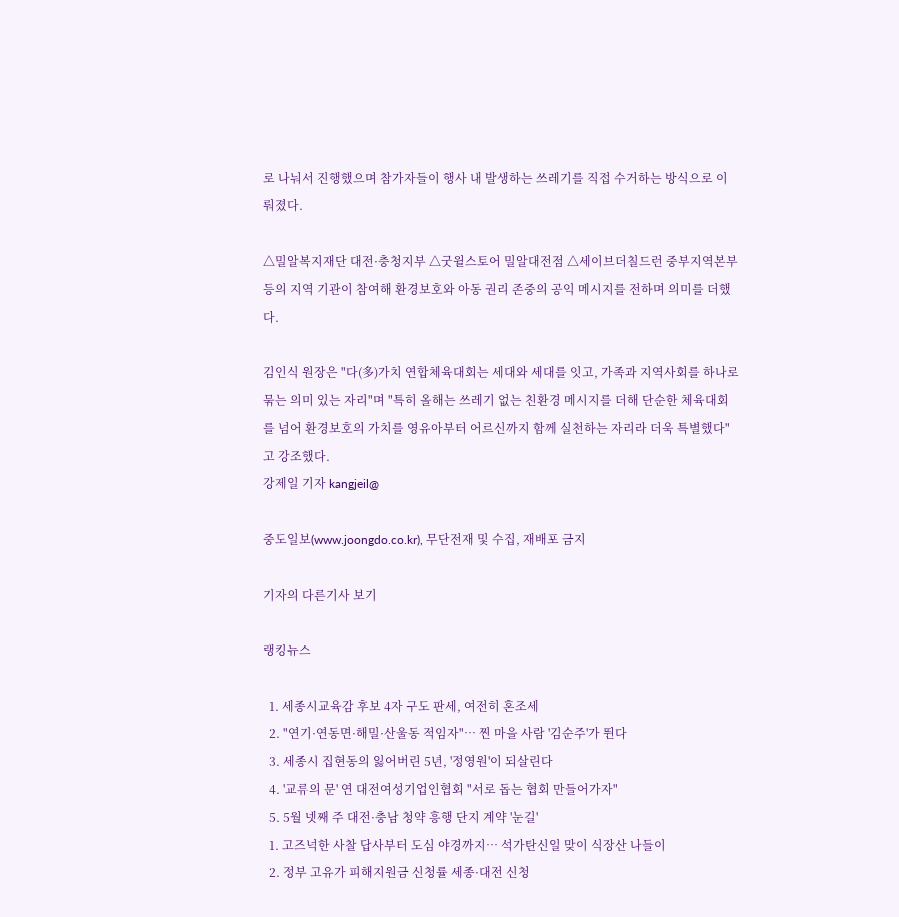로 나눠서 진행했으며 참가자들이 행사 내 발생하는 쓰레기를 직접 수거하는 방식으로 이뤄졌다.

△밀알복지재단 대전·충청지부 △굿윌스토어 밀알대전점 △세이브더칠드런 중부지역본부 등의 지역 기관이 참여해 환경보호와 아동 권리 존중의 공익 메시지를 전하며 의미를 더했다.

김인식 원장은 "다(多)가치 연합체육대회는 세대와 세대를 잇고, 가족과 지역사회를 하나로 묶는 의미 있는 자리"며 "특히 올해는 쓰레기 없는 친환경 메시지를 더해 단순한 체육대회를 넘어 환경보호의 가치를 영유아부터 어르신까지 함께 실천하는 자리라 더욱 특별했다"고 강조했다.
강제일 기자 kangjeil@

중도일보(www.joongdo.co.kr), 무단전재 및 수집, 재배포 금지

기자의 다른기사 보기

랭킹뉴스

  1. 세종시교육감 후보 4자 구도 판세, 여전히 혼조세
  2. "연기·연동면·해밀·산울동 적임자"… 찐 마을 사람 '김순주'가 뛴다
  3. 세종시 집현동의 잃어버린 5년, '정영원'이 되살린다
  4. '교류의 문' 연 대전여성기업인협회 "서로 돕는 협회 만들어가자"
  5. 5월 넷째 주 대전·충남 청약 흥행 단지 계약 '눈길'
  1. 고즈넉한 사찰 답사부터 도심 야경까지… 석가탄신일 맞이 식장산 나들이
  2. 정부 고유가 피해지원금 신청률 세종·대전 신청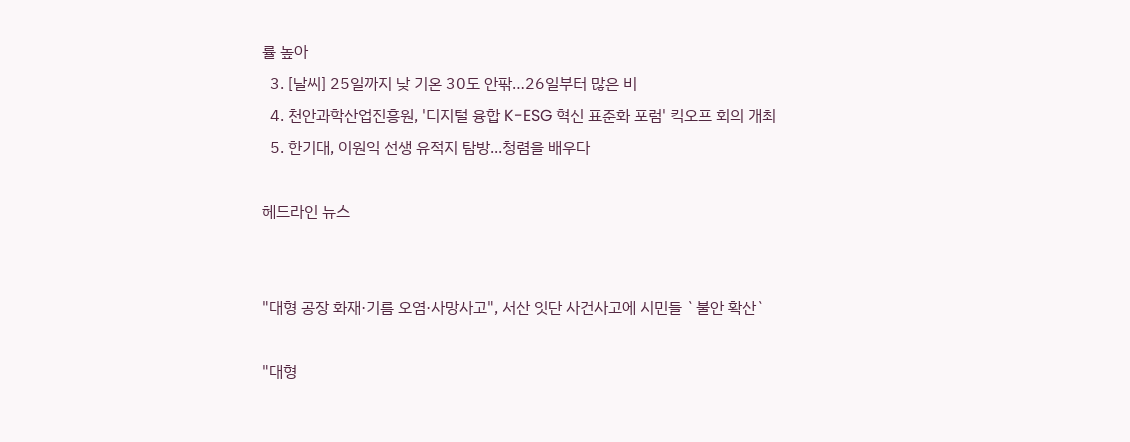률 높아
  3. [날씨] 25일까지 낮 기온 30도 안팎…26일부터 많은 비
  4. 천안과학산업진흥원, '디지털 융합 K-ESG 혁신 표준화 포럼' 킥오프 회의 개최
  5. 한기대, 이원익 선생 유적지 탐방...청렴을 배우다

헤드라인 뉴스


"대형 공장 화재·기름 오염·사망사고", 서산 잇단 사건사고에 시민들 `불안 확산`

"대형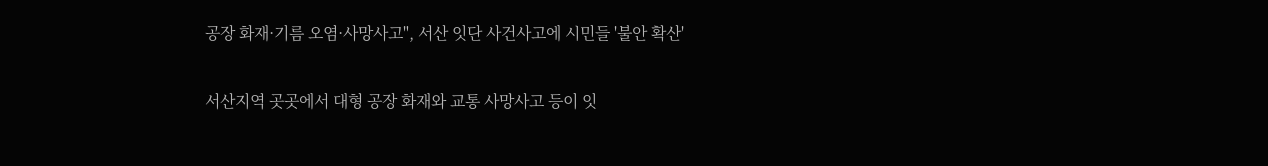공장 화재·기름 오염·사망사고", 서산 잇단 사건사고에 시민들 '불안 확산'

서산지역 곳곳에서 대형 공장 화재와 교통 사망사고 등이 잇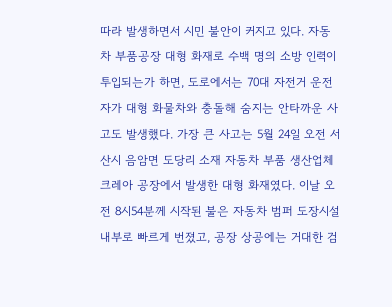따라 발생하면서 시민 불안이 커지고 있다. 자동차 부품공장 대형 화재로 수백 명의 소방 인력이 투입되는가 하면, 도로에서는 70대 자전거 운전자가 대형 화물차와 충돌해 숨지는 안타까운 사고도 발생했다. 가장 큰 사고는 5월 24일 오전 서산시 음암면 도당리 소재 자동차 부품 생산업체 크레아 공장에서 발생한 대형 화재였다. 이날 오전 8시54분께 시작된 불은 자동차 범퍼 도장시설 내부로 빠르게 번졌고, 공장 상공에는 거대한 검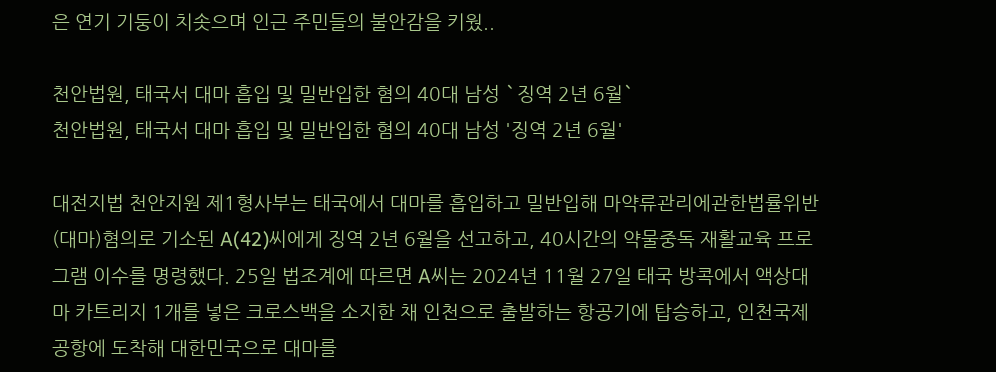은 연기 기둥이 치솟으며 인근 주민들의 불안감을 키웠..

천안법원, 태국서 대마 흡입 및 밀반입한 혐의 40대 남성 `징역 2년 6월`
천안법원, 태국서 대마 흡입 및 밀반입한 혐의 40대 남성 '징역 2년 6월'

대전지법 천안지원 제1형사부는 태국에서 대마를 흡입하고 밀반입해 마약류관리에관한법률위반(대마)혐의로 기소된 A(42)씨에게 징역 2년 6월을 선고하고, 40시간의 약물중독 재활교육 프로그램 이수를 명령했다. 25일 법조계에 따르면 A씨는 2024년 11월 27일 태국 방콕에서 액상대마 카트리지 1개를 넣은 크로스백을 소지한 채 인천으로 출발하는 항공기에 탑승하고, 인천국제공항에 도착해 대한민국으로 대마를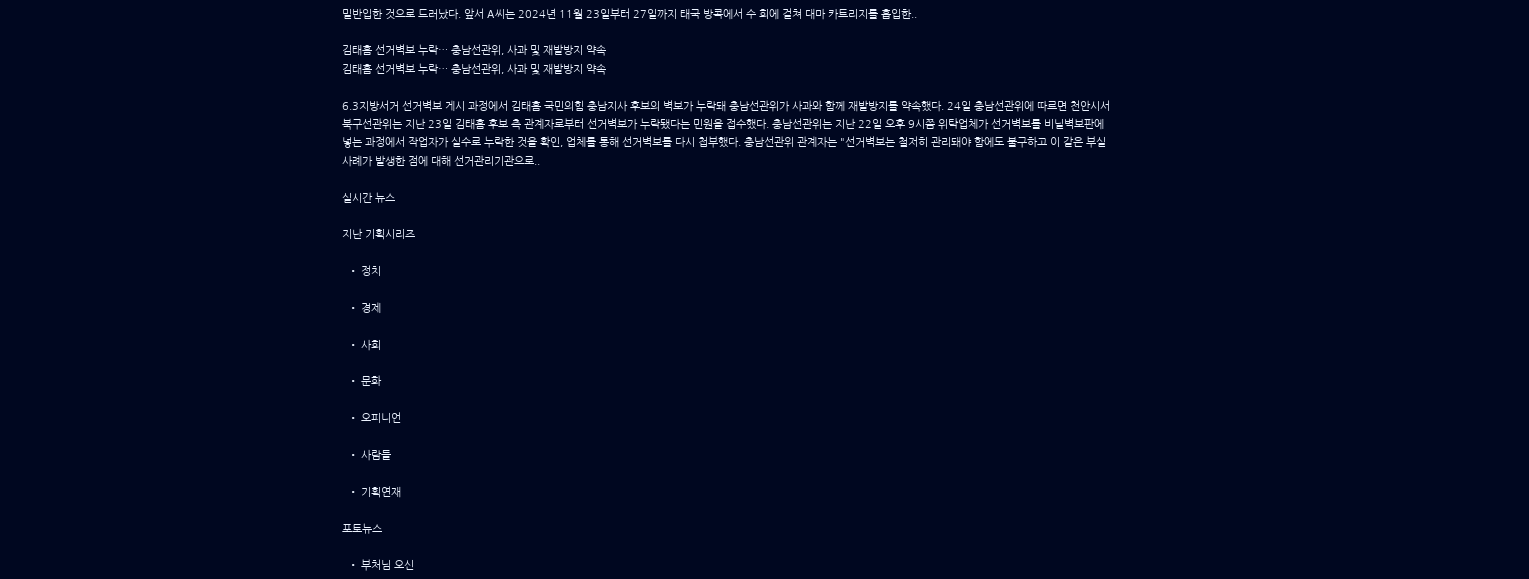밀반입한 것으로 드러났다. 앞서 A씨는 2024년 11월 23일부터 27일까지 태국 방콕에서 수 회에 걸쳐 대마 카트리지를 흡입한..

김태흠 선거벽보 누락… 충남선관위, 사과 및 재발방지 약속
김태흠 선거벽보 누락… 충남선관위, 사과 및 재발방지 약속

6.3지방서거 선거벽보 게시 과정에서 김태흠 국민의힘 충남지사 후보의 벽보가 누락돼 충남선관위가 사과와 함께 재발방지를 약속했다. 24일 충남선관위에 따르면 천안시서북구선관위는 지난 23일 김태흠 후보 측 관계자로부터 선거벽보가 누락됐다는 민원을 접수했다. 충남선관위는 지난 22일 오후 9시쯤 위탁업체가 선거벽보를 비닐벽보판에 넣는 과정에서 작업자가 실수로 누락한 것을 확인, 업체를 통해 선거벽보를 다시 첩부했다. 충남선관위 관계자는 "선거벽보는 철저히 관리돼야 함에도 불구하고 이 같은 부실 사례가 발생한 점에 대해 선거관리기관으로..

실시간 뉴스

지난 기획시리즈

  • 정치

  • 경제

  • 사회

  • 문화

  • 오피니언

  • 사람들

  • 기획연재

포토뉴스

  • 부처님 오신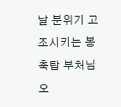날 분위기 고조시키는 봉축탑 부처님 오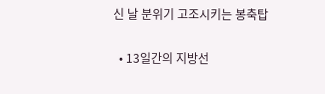신 날 분위기 고조시키는 봉축탑

  • 13일간의 지방선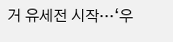거 유세전 시작…‘우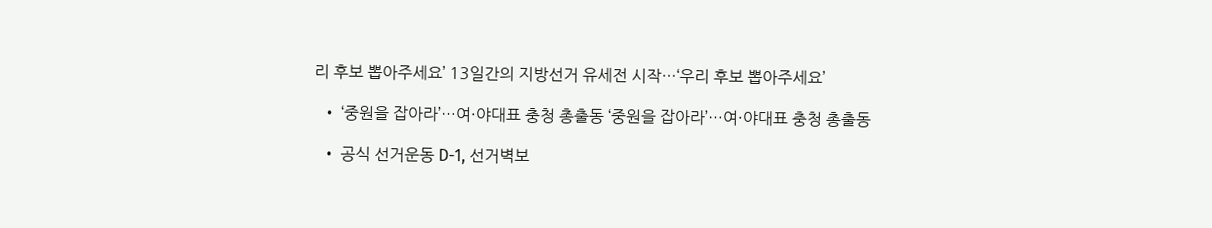리 후보 뽑아주세요’ 13일간의 지방선거 유세전 시작…‘우리 후보 뽑아주세요’

  • ‘중원을 잡아라’…여·야대표 충청 총출동 ‘중원을 잡아라’…여·야대표 충청 총출동

  • 공식 선거운동 D-1, 선거벽보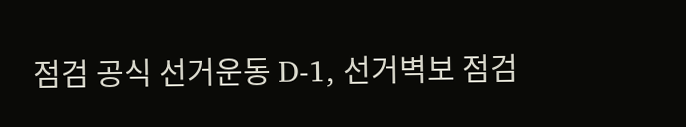점검 공식 선거운동 D-1, 선거벽보 점검